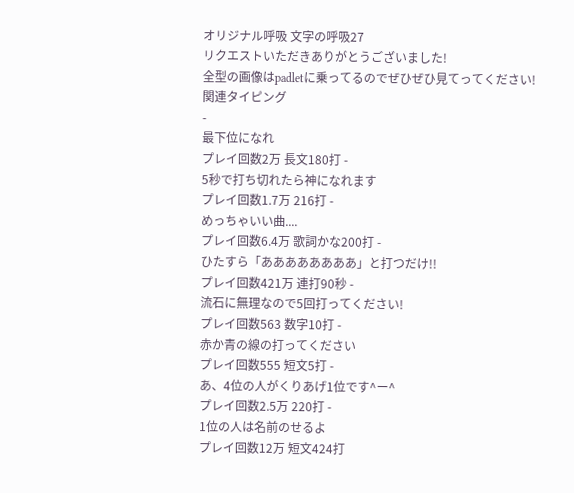オリジナル呼吸 文字の呼吸27
リクエストいただきありがとうございました!
全型の画像はpadletに乗ってるのでぜひぜひ見てってください!
関連タイピング
-
最下位になれ
プレイ回数2万 長文180打 -
5秒で打ち切れたら神になれます
プレイ回数1.7万 216打 -
めっちゃいい曲....
プレイ回数6.4万 歌詞かな200打 -
ひたすら「ああああああああ」と打つだけ!!
プレイ回数421万 連打90秒 -
流石に無理なので5回打ってください!
プレイ回数563 数字10打 -
赤か青の線の打ってください
プレイ回数555 短文5打 -
あ、4位の人がくりあげ1位です^ー^
プレイ回数2.5万 220打 -
1位の人は名前のせるよ
プレイ回数12万 短文424打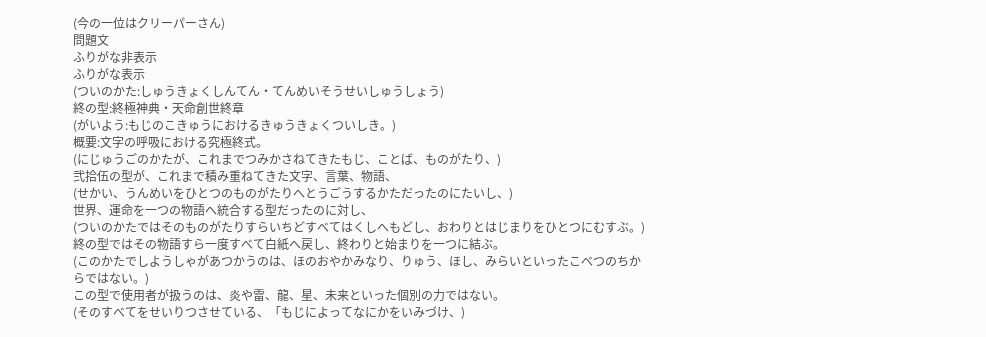(今の一位はクリーパーさん)
問題文
ふりがな非表示
ふりがな表示
(ついのかた:しゅうきょくしんてん・てんめいそうせいしゅうしょう)
終の型:終極神典・天命創世終章
(がいよう:もじのこきゅうにおけるきゅうきょくついしき。)
概要:文字の呼吸における究極終式。
(にじゅうごのかたが、これまでつみかさねてきたもじ、ことば、ものがたり、)
弐拾伍の型が、これまで積み重ねてきた文字、言葉、物語、
(せかい、うんめいをひとつのものがたりへとうごうするかただったのにたいし、)
世界、運命を一つの物語へ統合する型だったのに対し、
(ついのかたではそのものがたりすらいちどすべてはくしへもどし、おわりとはじまりをひとつにむすぶ。)
終の型ではその物語すら一度すべて白紙へ戻し、終わりと始まりを一つに結ぶ。
(このかたでしようしゃがあつかうのは、ほのおやかみなり、りゅう、ほし、みらいといったこべつのちからではない。)
この型で使用者が扱うのは、炎や雷、龍、星、未来といった個別の力ではない。
(そのすべてをせいりつさせている、「もじによってなにかをいみづけ、)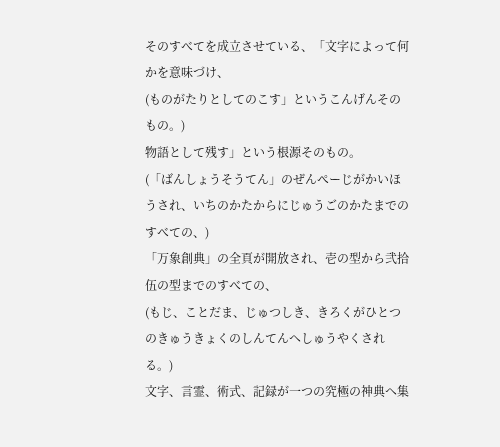そのすべてを成立させている、「文字によって何かを意味づけ、
(ものがたりとしてのこす」というこんげんそのもの。)
物語として残す」という根源そのもの。
(「ばんしょうそうてん」のぜんぺーじがかいほうされ、いちのかたからにじゅうごのかたまでのすべての、)
「万象創典」の全頁が開放され、壱の型から弐拾伍の型までのすべての、
(もじ、ことだま、じゅつしき、きろくがひとつのきゅうきょくのしんてんへしゅうやくされる。)
文字、言霊、術式、記録が一つの究極の神典へ集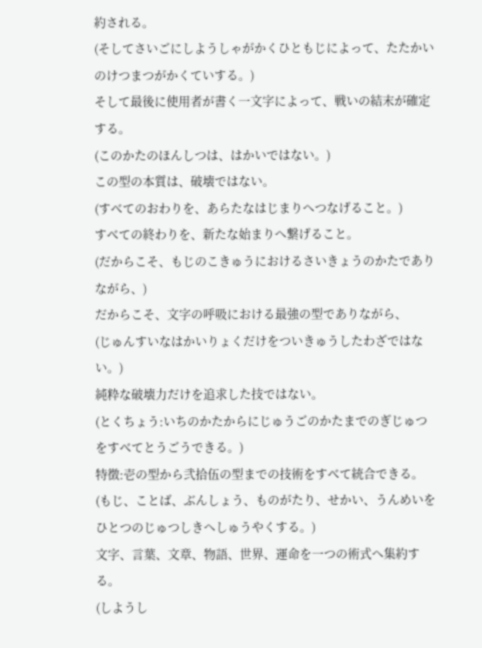約される。
(そしてさいごにしようしゃがかくひともじによって、たたかいのけつまつがかくていする。)
そして最後に使用者が書く一文字によって、戦いの結末が確定する。
(このかたのほんしつは、はかいではない。)
この型の本質は、破壊ではない。
(すべてのおわりを、あらたなはじまりへつなげること。)
すべての終わりを、新たな始まりへ繋げること。
(だからこそ、もじのこきゅうにおけるさいきょうのかたでありながら、)
だからこそ、文字の呼吸における最強の型でありながら、
(じゅんすいなはかいりょくだけをついきゅうしたわざではない。)
純粋な破壊力だけを追求した技ではない。
(とくちょう:いちのかたからにじゅうごのかたまでのぎじゅつをすべてとうごうできる。)
特徴:壱の型から弐拾伍の型までの技術をすべて統合できる。
(もじ、ことば、ぶんしょう、ものがたり、せかい、うんめいをひとつのじゅつしきへしゅうやくする。)
文字、言葉、文章、物語、世界、運命を一つの術式へ集約する。
(しようし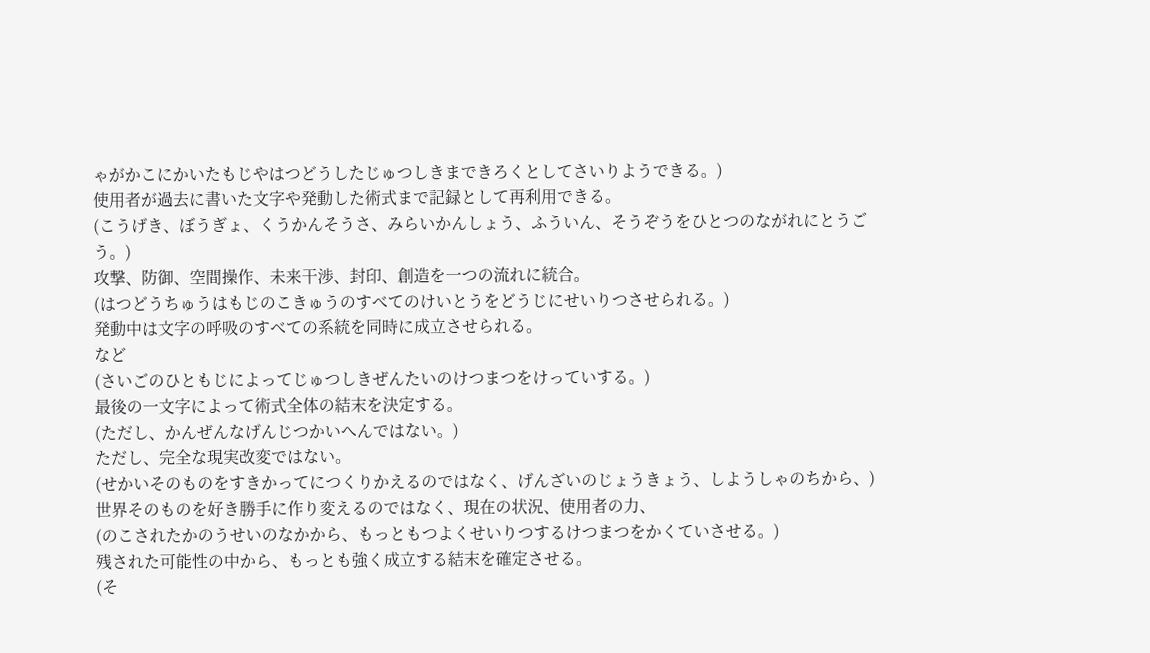ゃがかこにかいたもじやはつどうしたじゅつしきまできろくとしてさいりようできる。)
使用者が過去に書いた文字や発動した術式まで記録として再利用できる。
(こうげき、ぼうぎょ、くうかんそうさ、みらいかんしょう、ふういん、そうぞうをひとつのながれにとうごう。)
攻撃、防御、空間操作、未来干渉、封印、創造を一つの流れに統合。
(はつどうちゅうはもじのこきゅうのすべてのけいとうをどうじにせいりつさせられる。)
発動中は文字の呼吸のすべての系統を同時に成立させられる。
など
(さいごのひともじによってじゅつしきぜんたいのけつまつをけっていする。)
最後の一文字によって術式全体の結末を決定する。
(ただし、かんぜんなげんじつかいへんではない。)
ただし、完全な現実改変ではない。
(せかいそのものをすきかってにつくりかえるのではなく、げんざいのじょうきょう、しようしゃのちから、)
世界そのものを好き勝手に作り変えるのではなく、現在の状況、使用者の力、
(のこされたかのうせいのなかから、もっともつよくせいりつするけつまつをかくていさせる。)
残された可能性の中から、もっとも強く成立する結末を確定させる。
(そ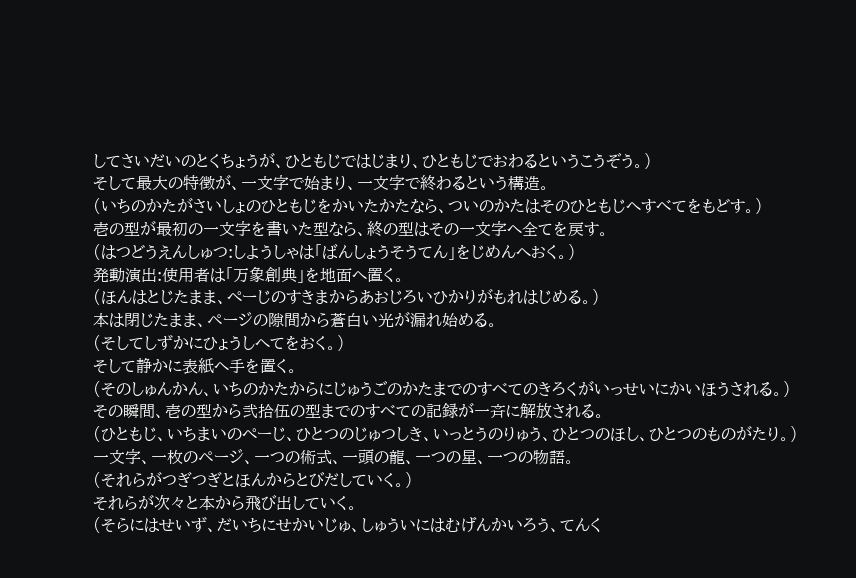してさいだいのとくちょうが、ひともじではじまり、ひともじでおわるというこうぞう。)
そして最大の特徴が、一文字で始まり、一文字で終わるという構造。
(いちのかたがさいしょのひともじをかいたかたなら、ついのかたはそのひともじへすべてをもどす。)
壱の型が最初の一文字を書いた型なら、終の型はその一文字へ全てを戻す。
(はつどうえんしゅつ:しようしゃは「ばんしょうそうてん」をじめんへおく。)
発動演出:使用者は「万象創典」を地面へ置く。
(ほんはとじたまま、ぺーじのすきまからあおじろいひかりがもれはじめる。)
本は閉じたまま、ページの隙間から蒼白い光が漏れ始める。
(そしてしずかにひょうしへてをおく。)
そして静かに表紙へ手を置く。
(そのしゅんかん、いちのかたからにじゅうごのかたまでのすべてのきろくがいっせいにかいほうされる。)
その瞬間、壱の型から弐拾伍の型までのすべての記録が一斉に解放される。
(ひともじ、いちまいのぺーじ、ひとつのじゅつしき、いっとうのりゅう、ひとつのほし、ひとつのものがたり。)
一文字、一枚のページ、一つの術式、一頭の龍、一つの星、一つの物語。
(それらがつぎつぎとほんからとびだしていく。)
それらが次々と本から飛び出していく。
(そらにはせいず、だいちにせかいじゅ、しゅういにはむげんかいろう、てんく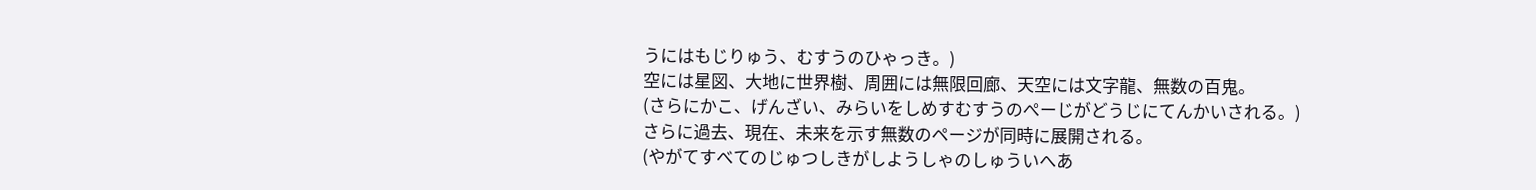うにはもじりゅう、むすうのひゃっき。)
空には星図、大地に世界樹、周囲には無限回廊、天空には文字龍、無数の百鬼。
(さらにかこ、げんざい、みらいをしめすむすうのぺーじがどうじにてんかいされる。)
さらに過去、現在、未来を示す無数のページが同時に展開される。
(やがてすべてのじゅつしきがしようしゃのしゅういへあ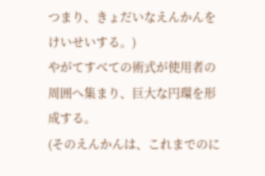つまり、きょだいなえんかんをけいせいする。)
やがてすべての術式が使用者の周囲へ集まり、巨大な円環を形成する。
(そのえんかんは、これまでのに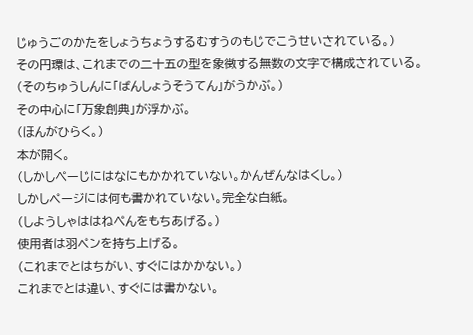じゅうごのかたをしょうちょうするむすうのもじでこうせいされている。)
その円環は、これまでの二十五の型を象徴する無数の文字で構成されている。
(そのちゅうしんに「ばんしょうそうてん」がうかぶ。)
その中心に「万象創典」が浮かぶ。
(ほんがひらく。)
本が開く。
(しかしぺーじにはなにもかかれていない。かんぜんなはくし。)
しかしページには何も書かれていない。完全な白紙。
(しようしゃははねぺんをもちあげる。)
使用者は羽ペンを持ち上げる。
(これまでとはちがい、すぐにはかかない。)
これまでとは違い、すぐには書かない。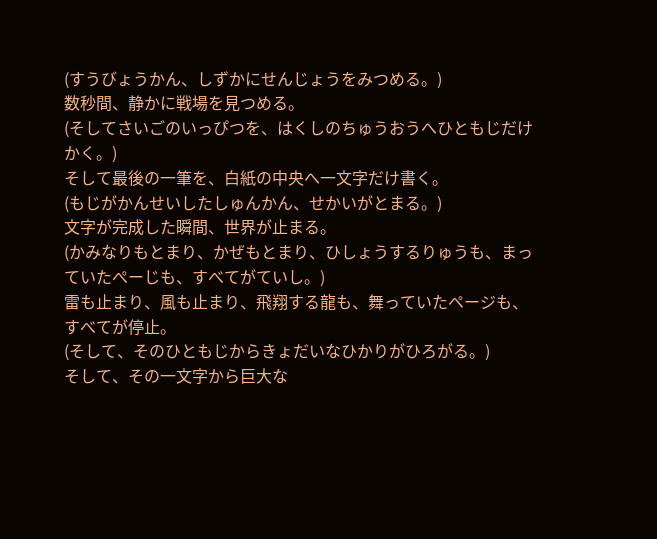(すうびょうかん、しずかにせんじょうをみつめる。)
数秒間、静かに戦場を見つめる。
(そしてさいごのいっぴつを、はくしのちゅうおうへひともじだけかく。)
そして最後の一筆を、白紙の中央へ一文字だけ書く。
(もじがかんせいしたしゅんかん、せかいがとまる。)
文字が完成した瞬間、世界が止まる。
(かみなりもとまり、かぜもとまり、ひしょうするりゅうも、まっていたぺーじも、すべてがていし。)
雷も止まり、風も止まり、飛翔する龍も、舞っていたページも、すべてが停止。
(そして、そのひともじからきょだいなひかりがひろがる。)
そして、その一文字から巨大な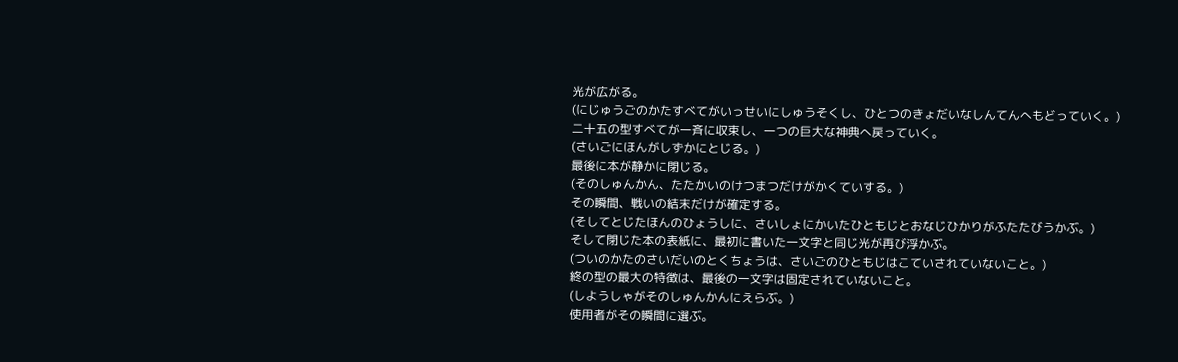光が広がる。
(にじゅうごのかたすべてがいっせいにしゅうそくし、ひとつのきょだいなしんてんへもどっていく。)
二十五の型すべてが一斉に収束し、一つの巨大な神典へ戻っていく。
(さいごにほんがしずかにとじる。)
最後に本が静かに閉じる。
(そのしゅんかん、たたかいのけつまつだけがかくていする。)
その瞬間、戦いの結末だけが確定する。
(そしてとじたほんのひょうしに、さいしょにかいたひともじとおなじひかりがふたたびうかぶ。)
そして閉じた本の表紙に、最初に書いた一文字と同じ光が再び浮かぶ。
(ついのかたのさいだいのとくちょうは、さいごのひともじはこていされていないこと。)
終の型の最大の特徴は、最後の一文字は固定されていないこと。
(しようしゃがそのしゅんかんにえらぶ。)
使用者がその瞬間に選ぶ。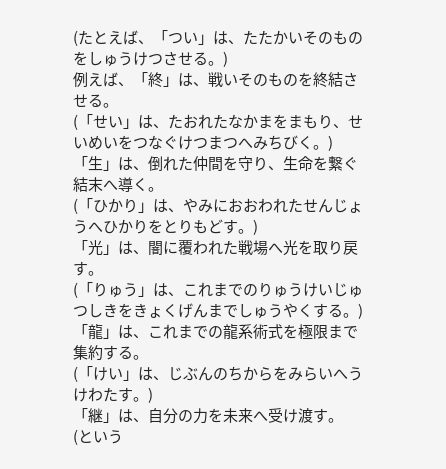(たとえば、「つい」は、たたかいそのものをしゅうけつさせる。)
例えば、「終」は、戦いそのものを終結させる。
(「せい」は、たおれたなかまをまもり、せいめいをつなぐけつまつへみちびく。)
「生」は、倒れた仲間を守り、生命を繋ぐ結末へ導く。
(「ひかり」は、やみにおおわれたせんじょうへひかりをとりもどす。)
「光」は、闇に覆われた戦場へ光を取り戻す。
(「りゅう」は、これまでのりゅうけいじゅつしきをきょくげんまでしゅうやくする。)
「龍」は、これまでの龍系術式を極限まで集約する。
(「けい」は、じぶんのちからをみらいへうけわたす。)
「継」は、自分の力を未来へ受け渡す。
(という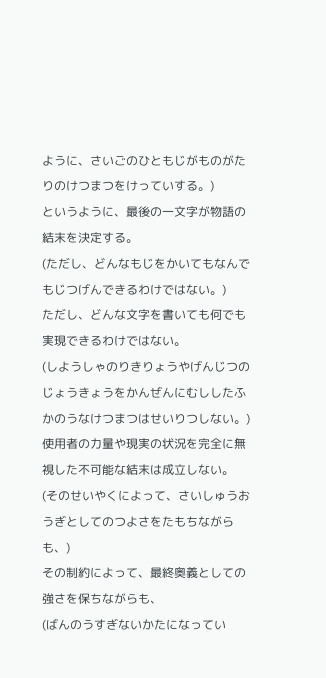ように、さいごのひともじがものがたりのけつまつをけっていする。)
というように、最後の一文字が物語の結末を決定する。
(ただし、どんなもじをかいてもなんでもじつげんできるわけではない。)
ただし、どんな文字を書いても何でも実現できるわけではない。
(しようしゃのりきりょうやげんじつのじょうきょうをかんぜんにむししたふかのうなけつまつはせいりつしない。)
使用者の力量や現実の状況を完全に無視した不可能な結末は成立しない。
(そのせいやくによって、さいしゅうおうぎとしてのつよさをたもちながらも、)
その制約によって、最終奥義としての強さを保ちながらも、
(ばんのうすぎないかたになってい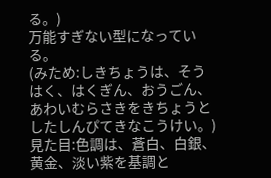る。)
万能すぎない型になっている。
(みため:しきちょうは、そうはく、はくぎん、おうごん、あわいむらさきをきちょうとしたしんぴてきなこうけい。)
見た目:色調は、蒼白、白銀、黄金、淡い紫を基調と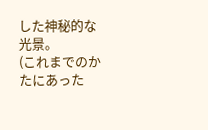した神秘的な光景。
(これまでのかたにあった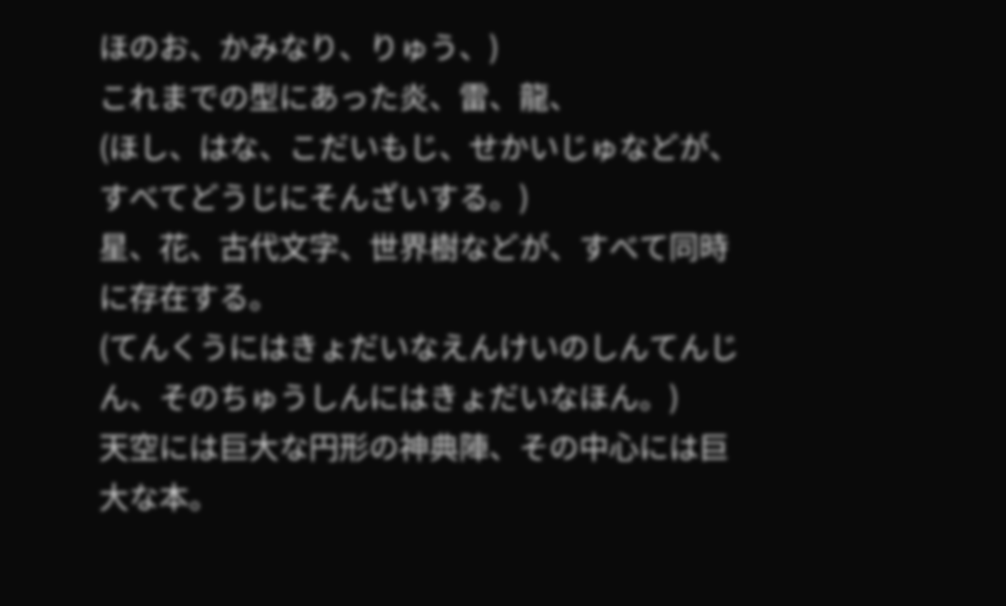ほのお、かみなり、りゅう、)
これまでの型にあった炎、雷、龍、
(ほし、はな、こだいもじ、せかいじゅなどが、すべてどうじにそんざいする。)
星、花、古代文字、世界樹などが、すべて同時に存在する。
(てんくうにはきょだいなえんけいのしんてんじん、そのちゅうしんにはきょだいなほん。)
天空には巨大な円形の神典陣、その中心には巨大な本。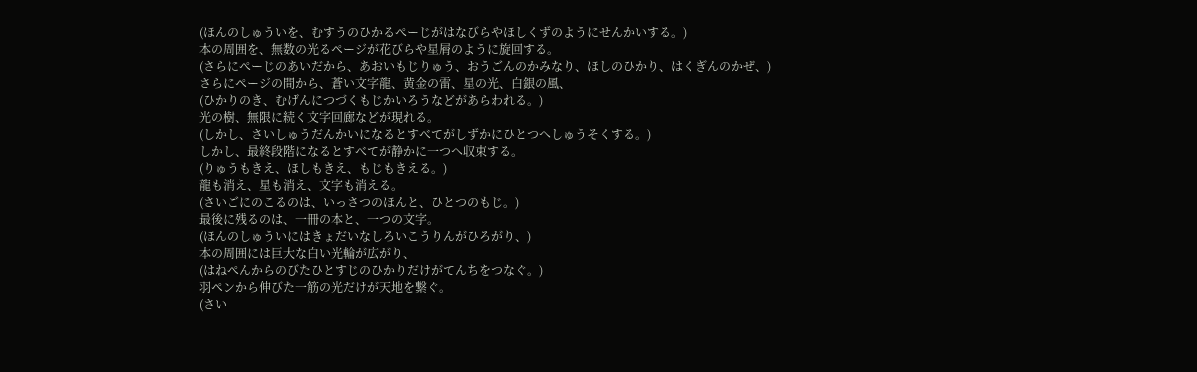(ほんのしゅういを、むすうのひかるぺーじがはなびらやほしくずのようにせんかいする。)
本の周囲を、無数の光るページが花びらや星屑のように旋回する。
(さらにぺーじのあいだから、あおいもじりゅう、おうごんのかみなり、ほしのひかり、はくぎんのかぜ、)
さらにページの間から、蒼い文字龍、黄金の雷、星の光、白銀の風、
(ひかりのき、むげんにつづくもじかいろうなどがあらわれる。)
光の樹、無限に続く文字回廊などが現れる。
(しかし、さいしゅうだんかいになるとすべてがしずかにひとつへしゅうそくする。)
しかし、最終段階になるとすべてが静かに一つへ収束する。
(りゅうもきえ、ほしもきえ、もじもきえる。)
龍も消え、星も消え、文字も消える。
(さいごにのこるのは、いっさつのほんと、ひとつのもじ。)
最後に残るのは、一冊の本と、一つの文字。
(ほんのしゅういにはきょだいなしろいこうりんがひろがり、)
本の周囲には巨大な白い光輪が広がり、
(はねぺんからのびたひとすじのひかりだけがてんちをつなぐ。)
羽ペンから伸びた一筋の光だけが天地を繋ぐ。
(さい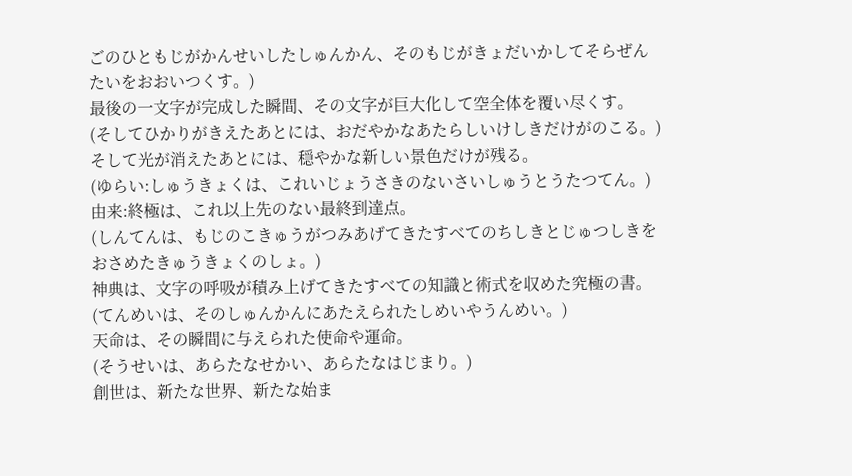ごのひともじがかんせいしたしゅんかん、そのもじがきょだいかしてそらぜんたいをおおいつくす。)
最後の一文字が完成した瞬間、その文字が巨大化して空全体を覆い尽くす。
(そしてひかりがきえたあとには、おだやかなあたらしいけしきだけがのこる。)
そして光が消えたあとには、穏やかな新しい景色だけが残る。
(ゆらい:しゅうきょくは、これいじょうさきのないさいしゅうとうたつてん。)
由来:終極は、これ以上先のない最終到達点。
(しんてんは、もじのこきゅうがつみあげてきたすべてのちしきとじゅつしきをおさめたきゅうきょくのしょ。)
神典は、文字の呼吸が積み上げてきたすべての知識と術式を収めた究極の書。
(てんめいは、そのしゅんかんにあたえられたしめいやうんめい。)
天命は、その瞬間に与えられた使命や運命。
(そうせいは、あらたなせかい、あらたなはじまり。)
創世は、新たな世界、新たな始ま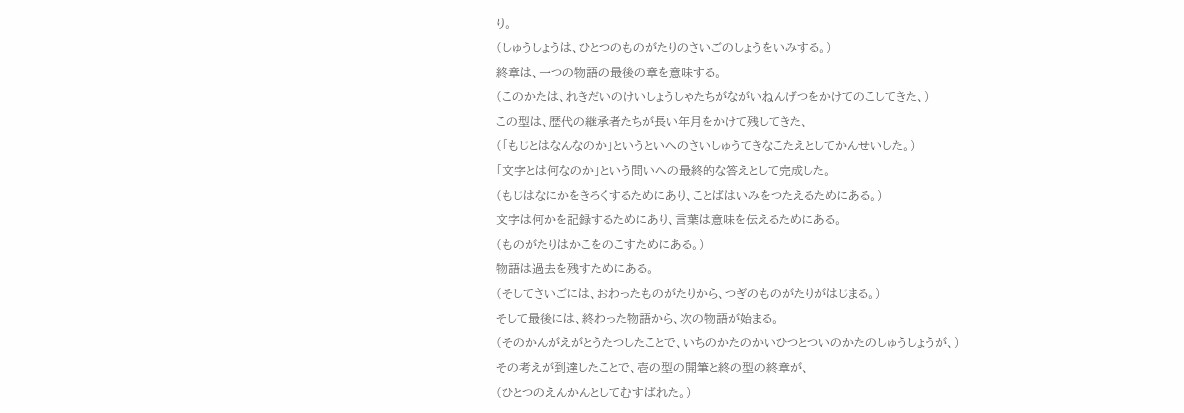り。
(しゅうしょうは、ひとつのものがたりのさいごのしょうをいみする。)
終章は、一つの物語の最後の章を意味する。
(このかたは、れきだいのけいしょうしゃたちがながいねんげつをかけてのこしてきた、)
この型は、歴代の継承者たちが長い年月をかけて残してきた、
(「もじとはなんなのか」というといへのさいしゅうてきなこたえとしてかんせいした。)
「文字とは何なのか」という問いへの最終的な答えとして完成した。
(もじはなにかをきろくするためにあり、ことばはいみをつたえるためにある。)
文字は何かを記録するためにあり、言葉は意味を伝えるためにある。
(ものがたりはかこをのこすためにある。)
物語は過去を残すためにある。
(そしてさいごには、おわったものがたりから、つぎのものがたりがはじまる。)
そして最後には、終わった物語から、次の物語が始まる。
(そのかんがえがとうたつしたことで、いちのかたのかいひつとついのかたのしゅうしょうが、)
その考えが到達したことで、壱の型の開筆と終の型の終章が、
(ひとつのえんかんとしてむすばれた。)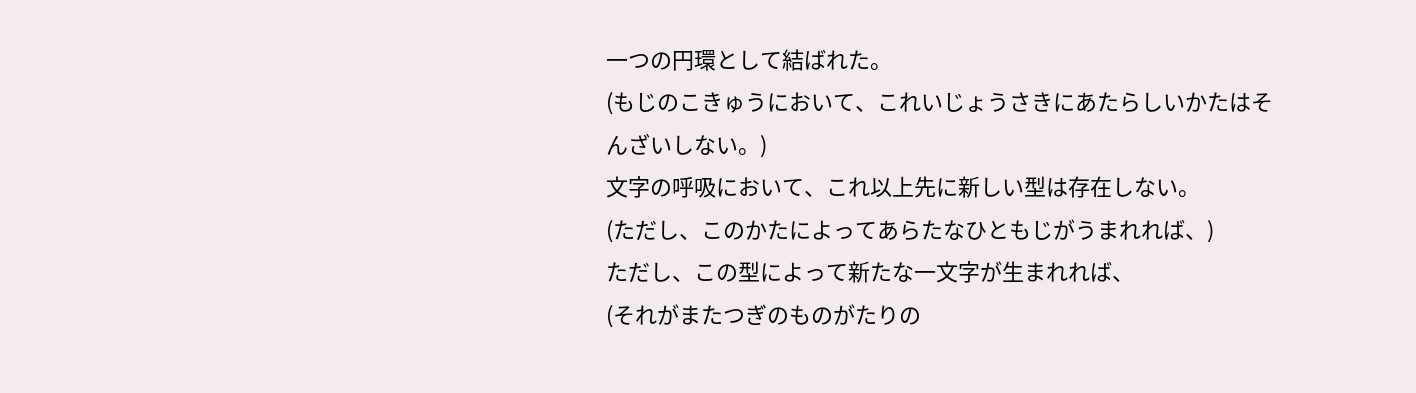一つの円環として結ばれた。
(もじのこきゅうにおいて、これいじょうさきにあたらしいかたはそんざいしない。)
文字の呼吸において、これ以上先に新しい型は存在しない。
(ただし、このかたによってあらたなひともじがうまれれば、)
ただし、この型によって新たな一文字が生まれれば、
(それがまたつぎのものがたりの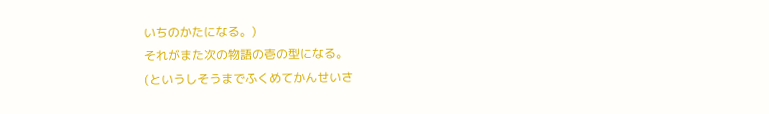いちのかたになる。)
それがまた次の物語の壱の型になる。
(というしそうまでふくめてかんせいさ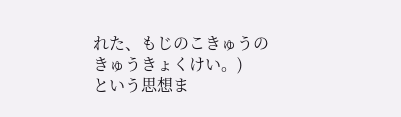れた、もじのこきゅうのきゅうきょくけい。)
という思想ま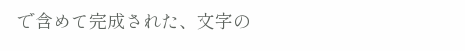で含めて完成された、文字の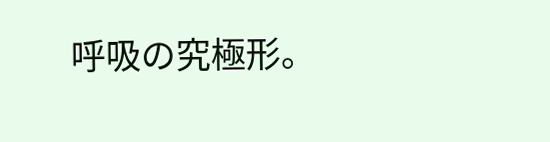呼吸の究極形。